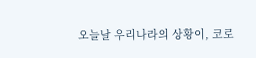오늘날 우리나라의 상황이, 코로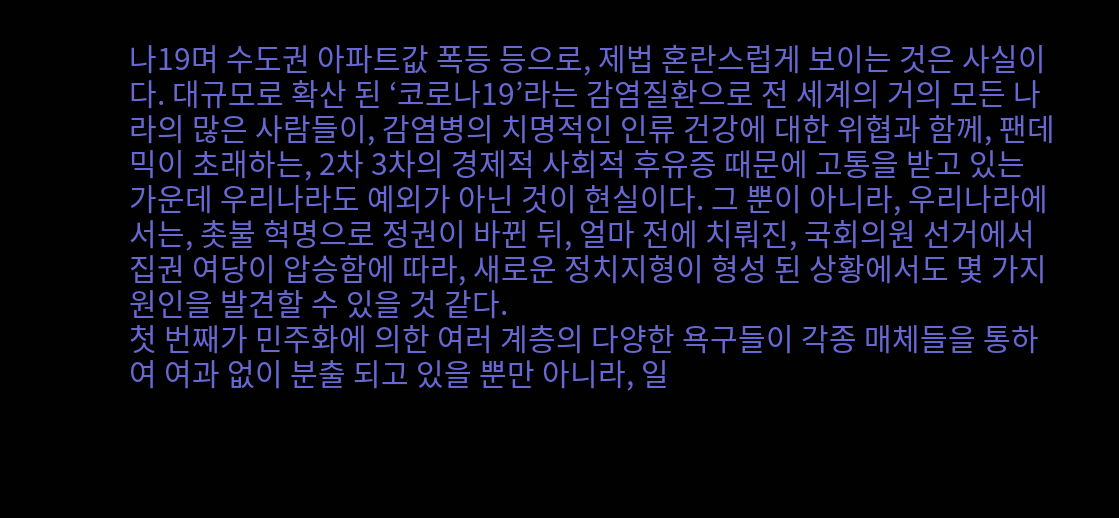나19며 수도권 아파트값 폭등 등으로, 제법 혼란스럽게 보이는 것은 사실이다. 대규모로 확산 된 ‘코로나19’라는 감염질환으로 전 세계의 거의 모든 나라의 많은 사람들이, 감염병의 치명적인 인류 건강에 대한 위협과 함께, 팬데믹이 초래하는, 2차 3차의 경제적 사회적 후유증 때문에 고통을 받고 있는 가운데 우리나라도 예외가 아닌 것이 현실이다. 그 뿐이 아니라, 우리나라에서는, 촛불 혁명으로 정권이 바뀐 뒤, 얼마 전에 치뤄진, 국회의원 선거에서 집권 여당이 압승함에 따라, 새로운 정치지형이 형성 된 상황에서도 몇 가지 원인을 발견할 수 있을 것 같다.
첫 번째가 민주화에 의한 여러 계층의 다양한 욕구들이 각종 매체들을 통하여 여과 없이 분출 되고 있을 뿐만 아니라, 일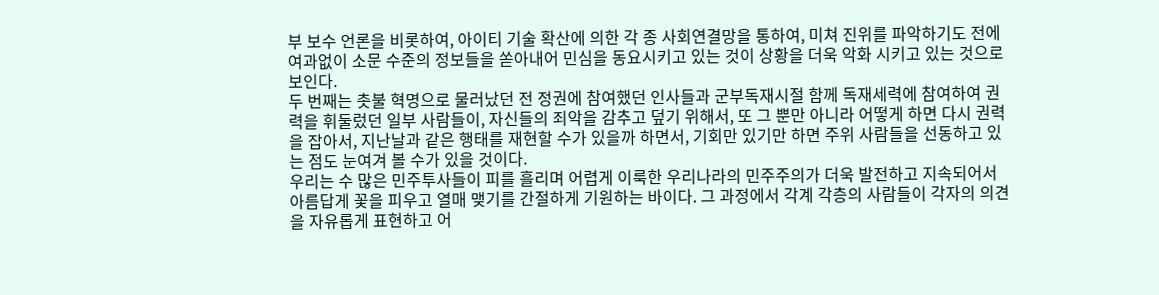부 보수 언론을 비롯하여, 아이티 기술 확산에 의한 각 종 사회연결망을 통하여, 미쳐 진위를 파악하기도 전에 여과없이 소문 수준의 정보들을 쏟아내어 민심을 동요시키고 있는 것이 상황을 더욱 악화 시키고 있는 것으로 보인다.
두 번째는 촛불 혁명으로 물러났던 전 정권에 참여했던 인사들과 군부독재시절 함께 독재세력에 참여하여 권력을 휘둘렀던 일부 사람들이, 자신들의 죄악을 감추고 덮기 위해서, 또 그 뿐만 아니라 어떻게 하면 다시 권력을 잡아서, 지난날과 같은 행태를 재현할 수가 있을까 하면서, 기회만 있기만 하면 주위 사람들을 선동하고 있는 점도 눈여겨 볼 수가 있을 것이다.
우리는 수 많은 민주투사들이 피를 흘리며 어렵게 이룩한 우리나라의 민주주의가 더욱 발전하고 지속되어서 아름답게 꽃을 피우고 열매 맺기를 간절하게 기원하는 바이다. 그 과정에서 각계 각층의 사람들이 각자의 의견을 자유롭게 표현하고 어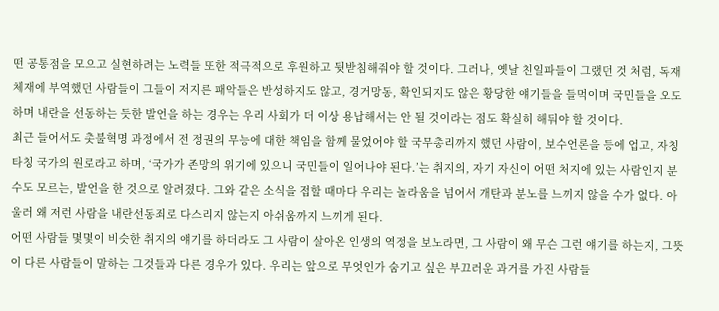떤 공통점을 모으고 실현하려는 노력들 또한 적극적으로 후원하고 뒷받침해줘야 할 것이다. 그러나, 옛날 친일파들이 그랬던 것 처럼, 독재체재에 부역했던 사람들이 그들이 저지른 패악들은 반성하지도 않고, 경거망동, 확인되지도 않은 황당한 얘기들을 들먹이며 국민들을 오도하며 내란을 선동하는 듯한 발언을 하는 경우는 우리 사회가 더 이상 용납해서는 안 될 것이라는 점도 확실히 해둬야 할 것이다.
최근 들어서도 촛불혁명 과정에서 전 정권의 무능에 대한 책임을 함께 물었어야 할 국무총리까지 했던 사람이, 보수언론을 등에 업고, 자칭타칭 국가의 원로라고 하며, ‘국가가 존망의 위기에 있으니 국민들이 일어나야 된다.’는 취지의, 자기 자신이 어떤 처지에 있는 사람인지 분수도 모르는, 발언을 한 것으로 알려졌다. 그와 같은 소식을 접할 때마다 우리는 놀라움을 넘어서 개탄과 분노를 느끼지 않을 수가 없다. 아울러 왜 저런 사람을 내란선동죄로 다스리지 않는지 아쉬움까지 느끼게 된다.
어떤 사람들 몇몇이 비슷한 취지의 얘기를 하더라도 그 사람이 살아온 인생의 역정을 보노라면, 그 사람이 왜 무슨 그런 얘기를 하는지, 그뜻이 다른 사람들이 말하는 그것들과 다른 경우가 있다. 우리는 앞으로 무엇인가 숨기고 싶은 부끄러운 과거를 가진 사람들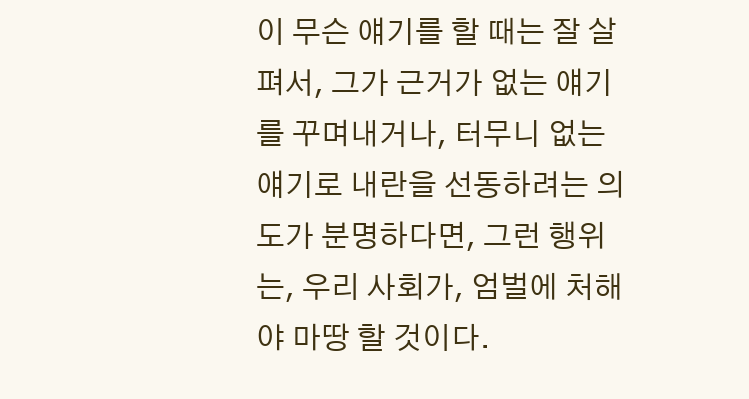이 무슨 얘기를 할 때는 잘 살펴서, 그가 근거가 없는 얘기를 꾸며내거나, 터무니 없는 얘기로 내란을 선동하려는 의도가 분명하다면, 그런 행위는, 우리 사회가, 엄벌에 처해야 마땅 할 것이다.